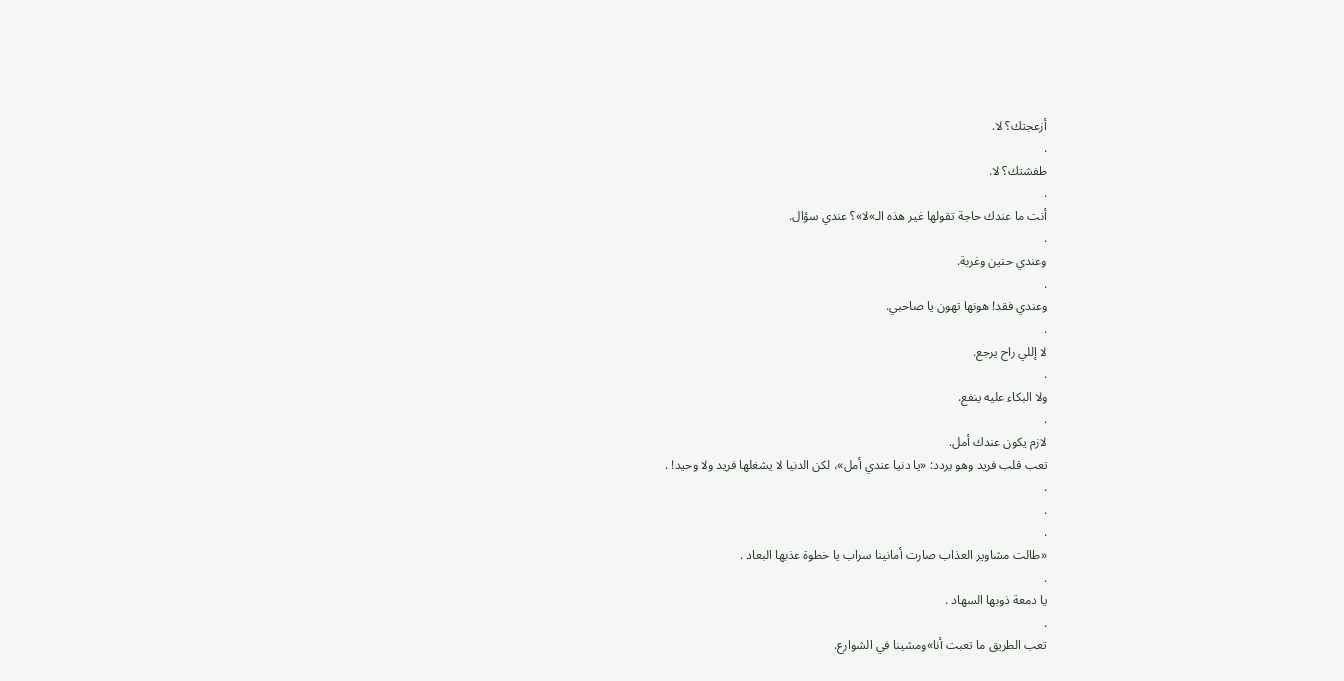أزعجتك؟ لا.
.
طفشتك؟ لا.
.
أنت ما عندك حاجة تقولها غير هذه الـ»لا»؟ عندي سؤال.
.
وعندي حنين وغربة.
.
وعندي فقد! هونها تهون يا صاحبي.
.
لا إللي راح يرجع.
.
ولا البكاء عليه ينفع.
.
لازم يكون عندك أمل.
تعب قلب فريد وهو يردد: «يا دنيا عندي أمل»، لكن الدنيا لا يشغلها فريد ولا وحيد! .
.
.
.
«طالت مشاوير العذاب صارت أمانينا سراب يا خطوة عذبها البعاد .
.
يا دمعة ذوبها السهاد .
.
تعب الطريق ما تعبت أنا»ومشينا في الشوارع.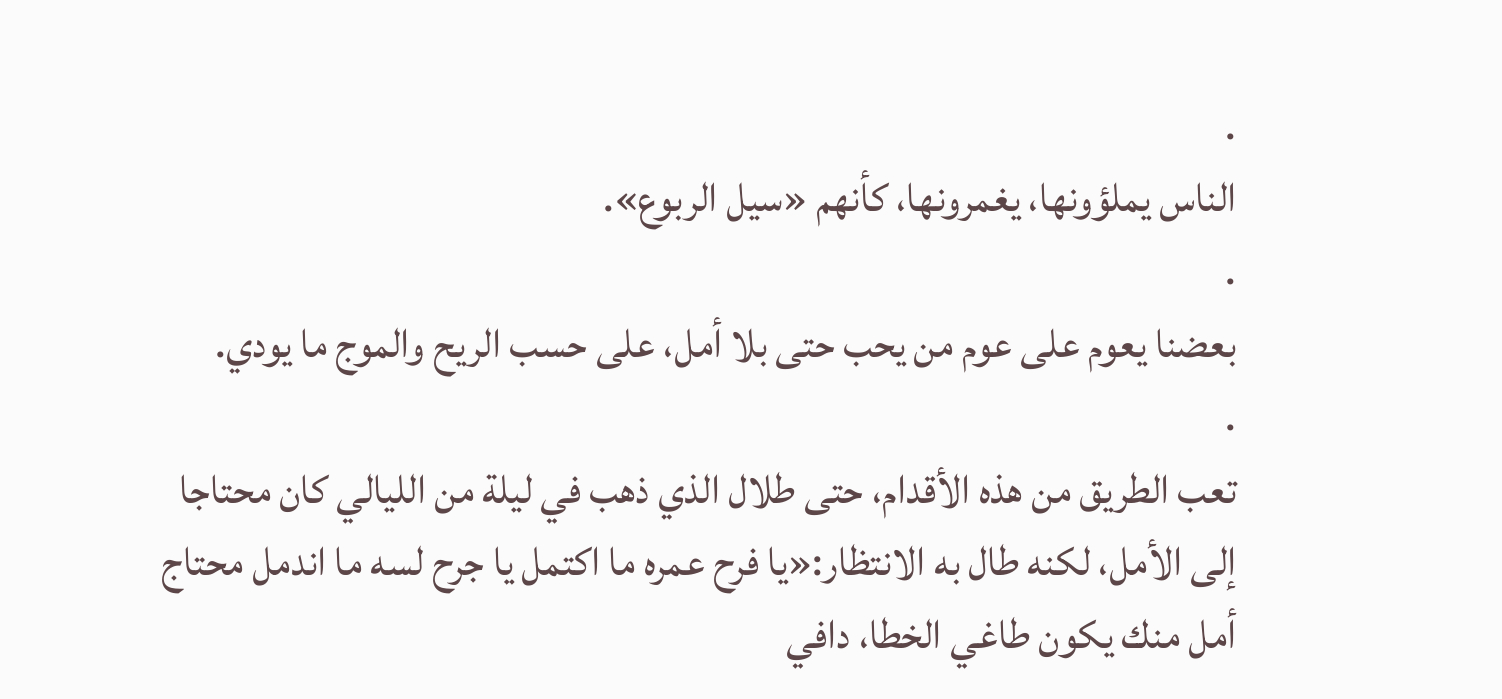.
الناس يملؤونها، يغمرونها، كأنهم «سيل الربوع».
.
بعضنا يعوم على عوم من يحب حتى بلا أمل، على حسب الريح والموج ما يودي.
.
تعب الطريق من هذه الأقدام، حتى طلال الذي ذهب في ليلة من الليالي كان محتاجا إلى الأمل، لكنه طال به الانتظار:«يا فرح عمره ما اكتمل يا جرح لسه ما اندمل محتاج أمل منك يكون طاغي الخطا، دافي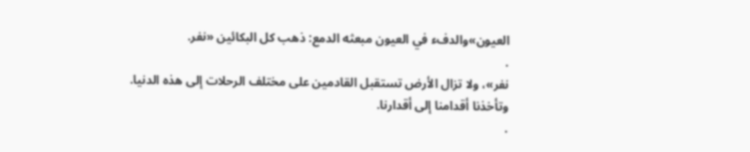العيون»والدفء في العيون مبعثه الدمع: ذهب كل البكائين «نفر.
.
نفر»، ولا تزال الأرض تستقبل القادمين على مختلف الرحلات إلى هذه الدنيا.
وتأخذنا أقدامنا إلى أقدارنا.
.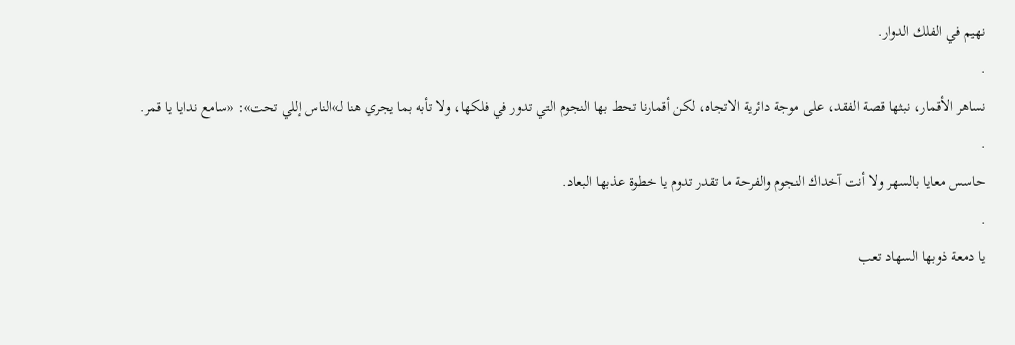نهيم في الفلك الدوار.
.
نساهر الأقمار، نبثها قصة الفقد، على موجة دائرية الاتجاه، لكن أقمارنا تحط بها النجوم التي تدور في فلكها، ولا تأبه بما يجري هنا لـ»الناس إللي تحت»: «سامع ندايا يا قمر.
.
حاسس معايا بالسهر ولا أنت آخداك النجوم والفرحة ما تقدر تدوم يا خطوة عذبها البعاد.
.
يا دمعة ذوبها السهاد تعب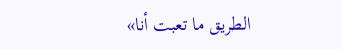الطريق ما تعبت أنا»